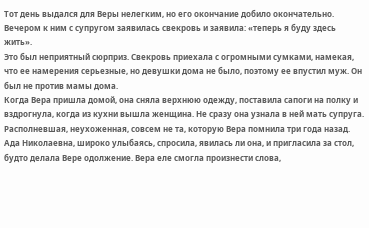Тот день выдался для Веры нелегким, но его окончание добило окончательно. Вечером к ним с супругом заявилась свекровь и заявила: «теперь я буду здесь жить».
Это был неприятный сюрприз. Свекровь приехала с огромными сумками, намекая, что ее намерения серьезные, но девушки дома не было, поэтому ее впустил муж. Он был не против мамы дома.
Когда Вера пришла домой, она сняла верхнюю одежду, поставила сапоги на полку и вздрогнула, когда из кухни вышла женщина. Не сразу она узнала в ней мать супруга. Располневшая, неухоженная, совсем не та, которую Вера помнила три года назад.
Ада Николаевна, широко улыбаясь, спросила, явилась ли она, и пригласила за стол, будто делала Вере одолжение. Вера еле смогла произнести слова,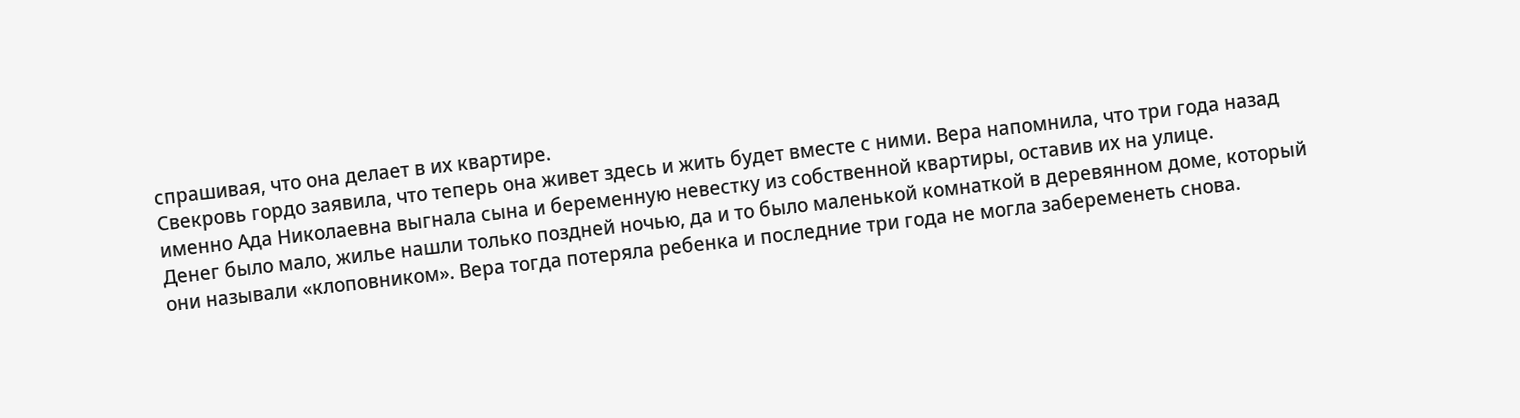спрашивая, что она делает в их квартире.
Свекровь гордо заявила, что теперь она живет здесь и жить будет вместе с ними. Вера напомнила, что три года назад именно Ада Николаевна выгнала сына и беременную невестку из собственной квартиры, оставив их на улице.
Денег было мало, жилье нашли только поздней ночью, да и то было маленькой комнаткой в деревянном доме, который они называли «клоповником». Вера тогда потеряла ребенка и последние три года не могла забеременеть снова.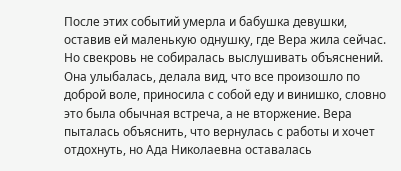После этих событий умерла и бабушка девушки, оставив ей маленькую однушку, где Вера жила сейчас.
Но свекровь не собиралась выслушивать объяснений. Она улыбалась, делала вид, что все произошло по доброй воле, приносила с собой еду и винишко, словно это была обычная встреча, а не вторжение. Вера пыталась объяснить, что вернулась с работы и хочет отдохнуть, но Ада Николаевна оставалась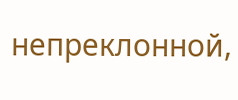непреклонной,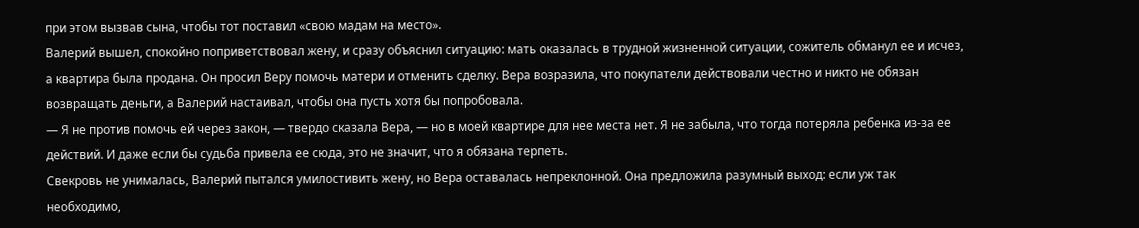при этом вызвав сына, чтобы тот поставил «свою мадам на место».
Валерий вышел, спокойно поприветствовал жену, и сразу объяснил ситуацию: мать оказалась в трудной жизненной ситуации, сожитель обманул ее и исчез, а квартира была продана. Он просил Веру помочь матери и отменить сделку. Вера возразила, что покупатели действовали честно и никто не обязан возвращать деньги, а Валерий настаивал, чтобы она пусть хотя бы попробовала.
— Я не против помочь ей через закон, — твердо сказала Вера, — но в моей квартире для нее места нет. Я не забыла, что тогда потеряла ребенка из-за ее действий. И даже если бы судьба привела ее сюда, это не значит, что я обязана терпеть.
Свекровь не унималась, Валерий пытался умилостивить жену, но Вера оставалась непреклонной. Она предложила разумный выход: если уж так необходимо,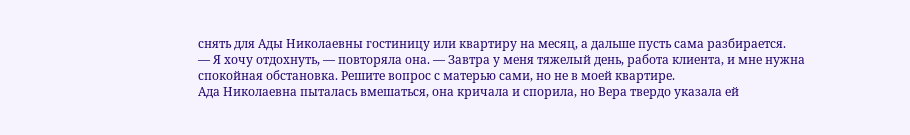снять для Ады Николаевны гостиницу или квартиру на месяц, а дальше пусть сама разбирается.
— Я хочу отдохнуть, — повторяла она. — Завтра у меня тяжелый день, работа клиента, и мне нужна спокойная обстановка. Решите вопрос с матерью сами, но не в моей квартире.
Ада Николаевна пыталась вмешаться, она кричала и спорила, но Вера твердо указала ей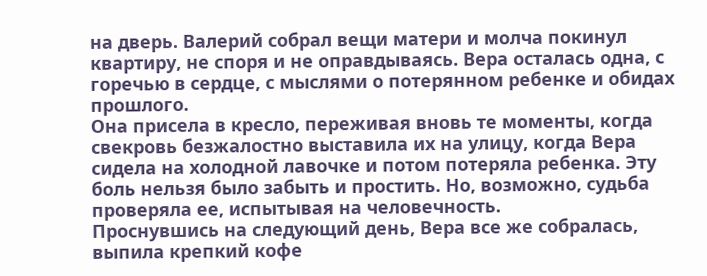на дверь. Валерий собрал вещи матери и молча покинул квартиру, не споря и не оправдываясь. Вера осталась одна, с горечью в сердце, с мыслями о потерянном ребенке и обидах прошлого.
Она присела в кресло, переживая вновь те моменты, когда свекровь безжалостно выставила их на улицу, когда Вера сидела на холодной лавочке и потом потеряла ребенка. Эту боль нельзя было забыть и простить. Но, возможно, судьба проверяла ее, испытывая на человечность.
Проснувшись на следующий день, Вера все же собралась, выпила крепкий кофе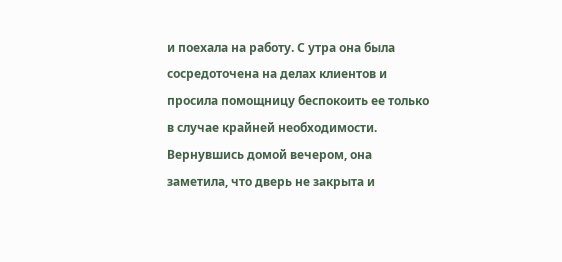и поехала на работу. С утра она была сосредоточена на делах клиентов и просила помощницу беспокоить ее только в случае крайней необходимости.
Вернувшись домой вечером, она заметила, что дверь не закрыта и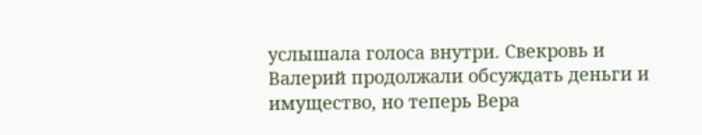услышала голоса внутри. Свекровь и Валерий продолжали обсуждать деньги и имущество, но теперь Вера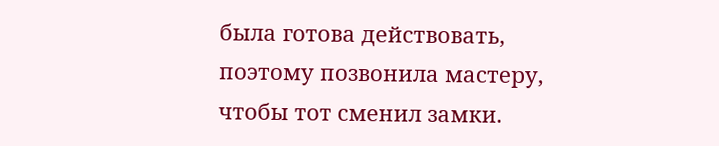была готова действовать, поэтому позвонила мастеру, чтобы тот сменил замки.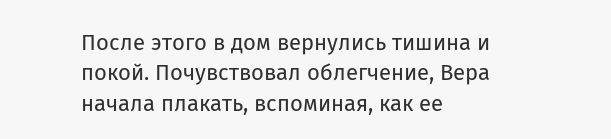После этого в дом вернулись тишина и покой. Почувствовал облегчение, Вера начала плакать, вспоминая, как ее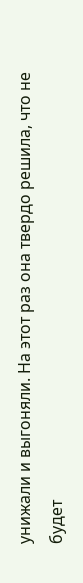унижали и выгоняли. На этот раз она твердо решила, что не будет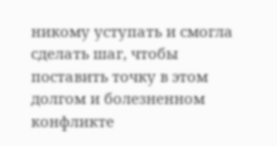никому уступать и смогла сделать шаг, чтобы поставить точку в этом долгом и болезненном конфликте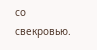со свекровью.